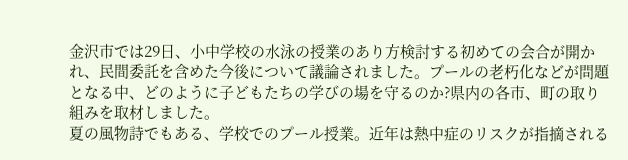金沢市では29日、小中学校の水泳の授業のあり方検討する初めての会合が開かれ、民間委託を含めた今後について議論されました。プールの老朽化などが問題となる中、どのように子どもたちの学びの場を守るのか?県内の各市、町の取り組みを取材しました。
夏の風物詩でもある、学校でのプール授業。近年は熱中症のリスクが指摘される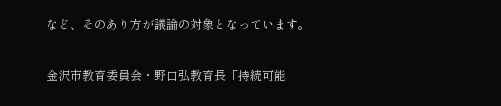など、そのあり方が議論の対象となっています。

金沢市教育委員会・野口弘教育長「持続可能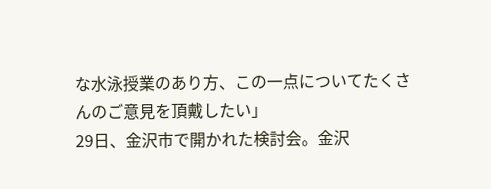な水泳授業のあり方、この一点についてたくさんのご意見を頂戴したい」
29日、金沢市で開かれた検討会。金沢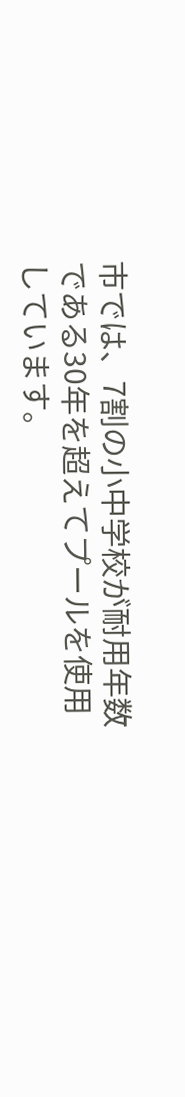市では、7割の小中学校が耐用年数である30年を超えてプールを使用しています。